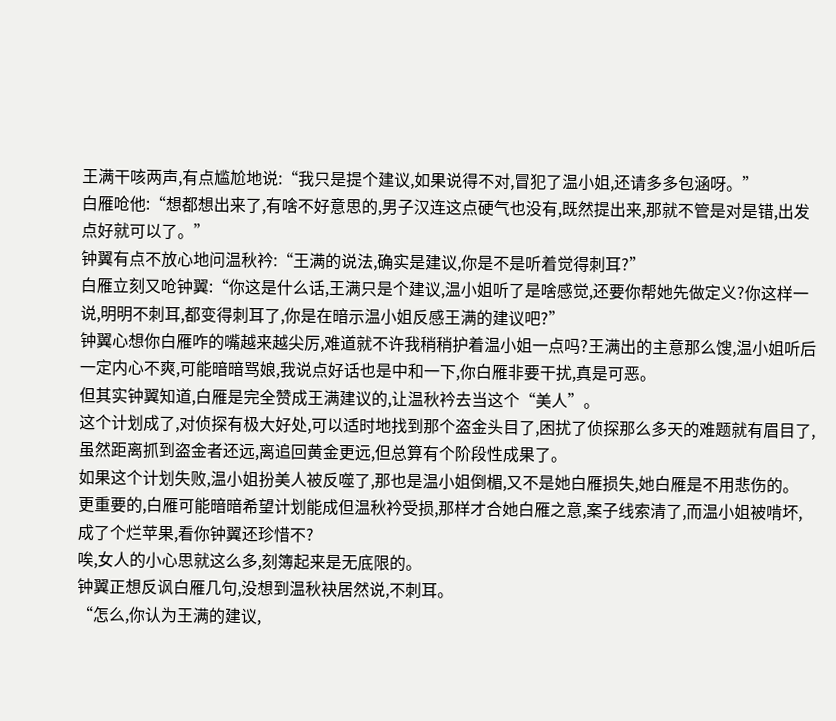王满干咳两声,有点尴尬地说:“我只是提个建议,如果说得不对,冒犯了温小姐,还请多多包涵呀。”
白雁呛他:“想都想出来了,有啥不好意思的,男子汉连这点硬气也没有,既然提出来,那就不管是对是错,出发点好就可以了。”
钟翼有点不放心地问温秋衿:“王满的说法,确实是建议,你是不是听着觉得刺耳?”
白雁立刻又呛钟翼:“你这是什么话,王满只是个建议,温小姐听了是啥感觉,还要你帮她先做定义?你这样一说,明明不刺耳,都变得刺耳了,你是在暗示温小姐反感王满的建议吧?”
钟翼心想你白雁咋的嘴越来越尖厉,难道就不许我稍稍护着温小姐一点吗?王满出的主意那么馊,温小姐听后一定内心不爽,可能暗暗骂娘,我说点好话也是中和一下,你白雁非要干扰,真是可恶。
但其实钟翼知道,白雁是完全赞成王满建议的,让温秋衿去当这个“美人”。
这个计划成了,对侦探有极大好处,可以适时地找到那个盗金头目了,困扰了侦探那么多天的难题就有眉目了,虽然距离抓到盗金者还远,离追回黄金更远,但总算有个阶段性成果了。
如果这个计划失败,温小姐扮美人被反噬了,那也是温小姐倒楣,又不是她白雁损失,她白雁是不用悲伤的。
更重要的,白雁可能暗暗希望计划能成但温秋衿受损,那样才合她白雁之意,案子线索清了,而温小姐被啃坏,成了个烂苹果,看你钟翼还珍惜不?
唉,女人的小心思就这么多,刻簿起来是无底限的。
钟翼正想反讽白雁几句,没想到温秋袂居然说,不刺耳。
“怎么,你认为王满的建议,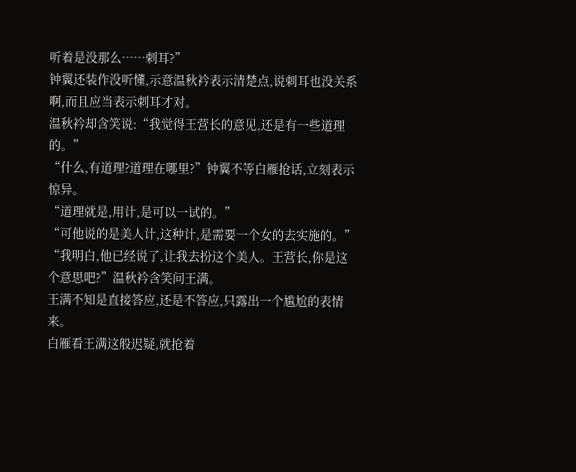听着是没那么……刺耳?”
钟翼还装作没听懂,示意温秋衿表示清楚点,说刺耳也没关系啊,而且应当表示刺耳才对。
温秋衿却含笑说:“我觉得王营长的意见,还是有一些道理的。”
“什么,有道理?道理在哪里?”钟翼不等白雁抢话,立刻表示惊异。
“道理就是,用计,是可以一试的。”
“可他说的是美人计,这种计,是需要一个女的去实施的。”
“我明白,他已经说了,让我去扮这个美人。王营长,你是这个意思吧?”温秋衿含笑问王满。
王满不知是直接答应,还是不答应,只露出一个尴尬的表情来。
白雁看王满这般迟疑,就抢着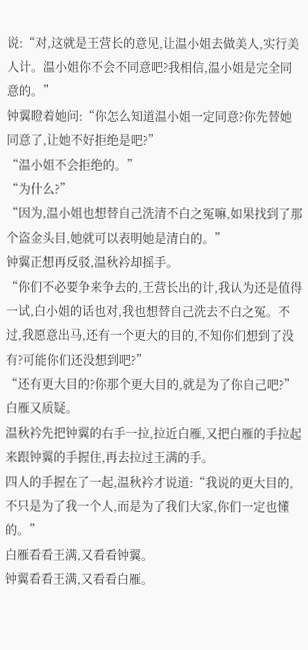说:“对,这就是王营长的意见,让温小姐去做美人,实行美人计。温小姐你不会不同意吧?我相信,温小姐是完全同意的。”
钟翼瞪着她问:“你怎么知道温小姐一定同意?你先替她同意了,让她不好拒绝是吧?”
“温小姐不会拒绝的。”
“为什么?”
“因为,温小姐也想替自己洗清不白之冤嘛,如果找到了那个盗金头目,她就可以表明她是清白的。”
钟翼正想再反驳,温秋衿却摇手。
“你们不必要争来争去的,王营长出的计,我认为还是值得一试,白小姐的话也对,我也想替自己洗去不白之冤。不过,我愿意出马,还有一个更大的目的,不知你们想到了没有?可能你们还没想到吧?”
“还有更大目的?你那个更大目的,就是为了你自己吧?”白雁又质疑。
温秋衿先把钟翼的右手一拉,拉近白雁,又把白雁的手拉起来跟钟翼的手握住,再去拉过王满的手。
四人的手握在了一起,温秋衿才说道:“我说的更大目的,不只是为了我一个人,而是为了我们大家,你们一定也懂的。”
白雁看看王满,又看看钟翼。
钟翼看看王满,又看看白雁。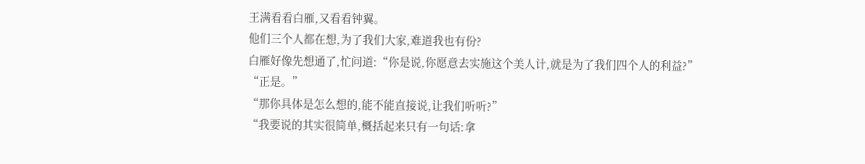王满看看白雁,又看看钟翼。
他们三个人都在想,为了我们大家,难道我也有份?
白雁好像先想通了,忙问道:“你是说,你愿意去实施这个美人计,就是为了我们四个人的利益?”
“正是。”
“那你具体是怎么想的,能不能直接说,让我们听听?”
“我要说的其实很简单,概括起来只有一句话:拿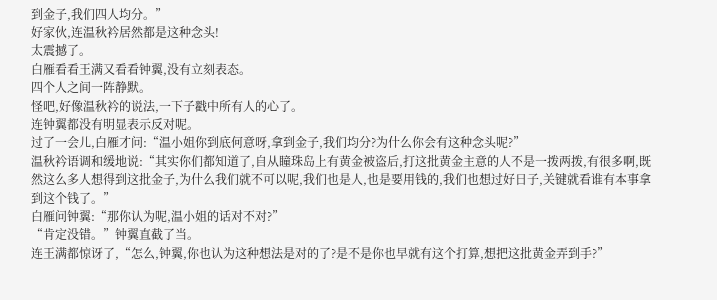到金子,我们四人均分。”
好家伙,连温秋衿居然都是这种念头!
太震撼了。
白雁看看王满又看看钟翼,没有立刻表态。
四个人之间一阵静默。
怪吧,好像温秋衿的说法,一下子戳中所有人的心了。
连钟翼都没有明显表示反对呢。
过了一会儿,白雁才问:“温小姐你到底何意呀,拿到金子,我们均分?为什么你会有这种念头呢?”
温秋衿语调和缓地说:“其实你们都知道了,自从瞳珠岛上有黄金被盗后,打这批黄金主意的人不是一拨两拨,有很多啊,既然这么多人想得到这批金子,为什么我们就不可以呢,我们也是人,也是要用钱的,我们也想过好日子,关键就看谁有本事拿到这个钱了。”
白雁问钟翼:“那你认为呢,温小姐的话对不对?”
“肯定没错。”钟翼直截了当。
连王满都惊讶了,“怎么,钟翼,你也认为这种想法是对的了?是不是你也早就有这个打算,想把这批黄金弄到手?”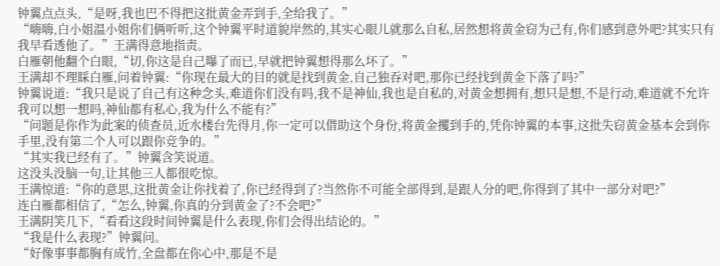钟翼点点头,“是呀,我也巴不得把这批黄金弄到手,全给我了。”
“嗨嗨,白小姐温小姐你们俩听听,这个钟翼平时道貌岸然的,其实心眼儿就那么自私,居然想将黄金窃为己有,你们感到意外吧?其实只有我早看透他了。”王满得意地指责。
白雁朝他翻个白眼,“切,你这是自己曝了而已,早就把钟翼想得那么坏了。”
王满却不理睬白雁,问着钟翼:“你现在最大的目的就是找到黄金,自己独吞对吧,那你已经找到黄金下落了吗?”
钟翼说道:“我只是说了自己有这种念头,难道你们没有吗,我不是神仙,我也是自私的,对黄金想拥有,想只是想,不是行动,难道就不允许我可以想一想吗,神仙都有私心,我为什么不能有?”
“问题是你作为此案的侦查员,近水楼台先得月,你一定可以借助这个身份,将黄金攫到手的,凭你钟翼的本事,这批失窃黄金基本会到你手里,没有第二个人可以跟你竞争的。”
“其实我已经有了。”钟翼含笑说道。
这没头没脑一句,让其他三人都很吃惊。
王满惊道:“你的意思,这批黄金让你找着了,你已经得到了?当然你不可能全部得到,是跟人分的吧,你得到了其中一部分对吧?”
连白雁都相信了,“怎么,钟翼,你真的分到黄金了?不会吧?”
王满阴笑几下,“看看这段时间钟翼是什么表现,你们会得出结论的。”
“我是什么表现?”钟翼问。
“好像事事都胸有成竹,全盘都在你心中,那是不是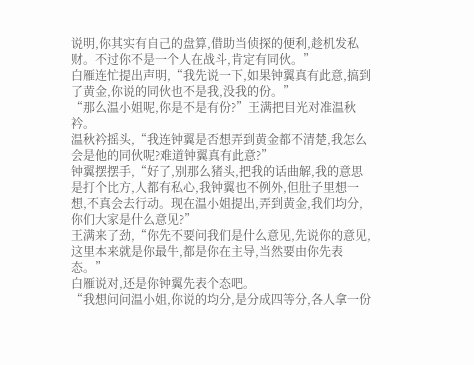说明,你其实有自己的盘算,借助当侦探的便利,趁机发私财。不过你不是一个人在战斗,肯定有同伙。”
白雁连忙提出声明,“我先说一下,如果钟翼真有此意,搞到了黄金,你说的同伙也不是我,没我的份。”
“那么温小姐呢,你是不是有份?”王满把目光对准温秋衿。
温秋衿摇头,“我连钟翼是否想弄到黄金都不清楚,我怎么会是他的同伙呢?难道钟翼真有此意?”
钟翼摆摆手,“好了,别那么猪头,把我的话曲解,我的意思是打个比方,人都有私心,我钟翼也不例外,但肚子里想一想,不真会去行动。现在温小姐提出,弄到黄金,我们均分,你们大家是什么意见?”
王满来了劲,“你先不要问我们是什么意见,先说你的意见,这里本来就是你最牛,都是你在主导,当然要由你先表态。”
白雁说对,还是你钟翼先表个态吧。
“我想问问温小姐,你说的均分,是分成四等分,各人拿一份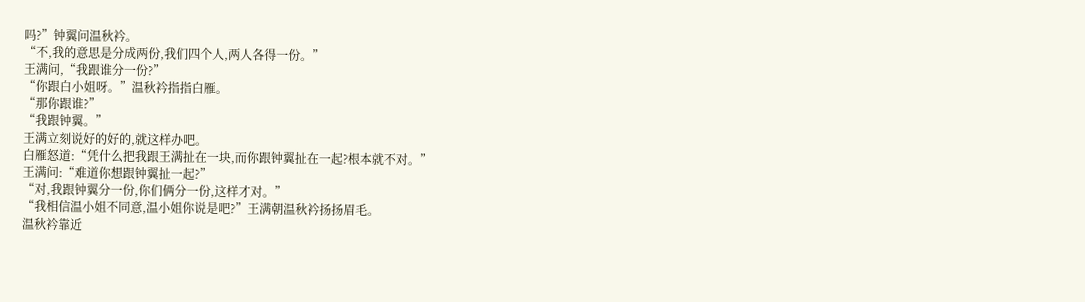吗?”钟翼问温秋衿。
“不,我的意思是分成两份,我们四个人,两人各得一份。”
王满问,“我跟谁分一份?”
“你跟白小姐呀。”温秋衿指指白雁。
“那你跟谁?”
“我跟钟翼。”
王满立刻说好的好的,就这样办吧。
白雁怒道:“凭什么把我跟王满扯在一块,而你跟钟翼扯在一起?根本就不对。”
王满问:“难道你想跟钟翼扯一起?”
“对,我跟钟翼分一份,你们俩分一份,这样才对。”
“我相信温小姐不同意,温小姐你说是吧?”王满朝温秋衿扬扬眉毛。
温秋衿靠近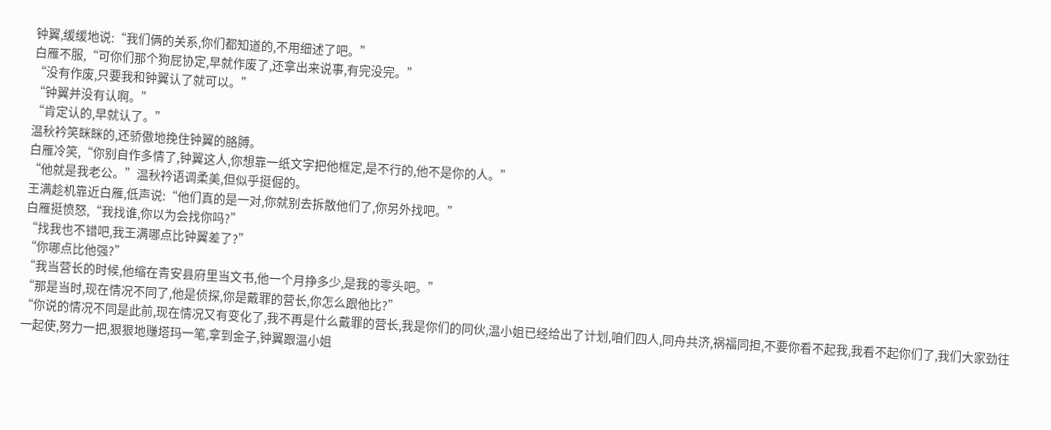钟翼,缓缓地说:“我们俩的关系,你们都知道的,不用细述了吧。”
白雁不服,“可你们那个狗屁协定,早就作废了,还拿出来说事,有完没完。”
“没有作废,只要我和钟翼认了就可以。”
“钟翼并没有认啊。”
“肯定认的,早就认了。”
温秋衿笑眯眯的,还骄傲地挽住钟翼的胳膊。
白雁冷笑,“你别自作多情了,钟翼这人,你想靠一纸文字把他框定,是不行的,他不是你的人。”
“他就是我老公。”温秋衿语调柔美,但似乎挺倔的。
王满趁机靠近白雁,低声说:“他们真的是一对,你就别去拆散他们了,你另外找吧。”
白雁挺愤怒,“我找谁,你以为会找你吗?”
“找我也不错吧,我王满哪点比钟翼差了?”
“你哪点比他强?”
“我当营长的时候,他缩在青安县府里当文书,他一个月挣多少,是我的零头吧。”
“那是当时,现在情况不同了,他是侦探,你是戴罪的营长,你怎么跟他比?”
“你说的情况不同是此前,现在情况又有变化了,我不再是什么戴罪的营长,我是你们的同伙,温小姐已经给出了计划,咱们四人,同舟共济,祸福同担,不要你看不起我,我看不起你们了,我们大家劲往一起使,努力一把,狠狠地赚塔玛一笔,拿到金子,钟翼跟温小姐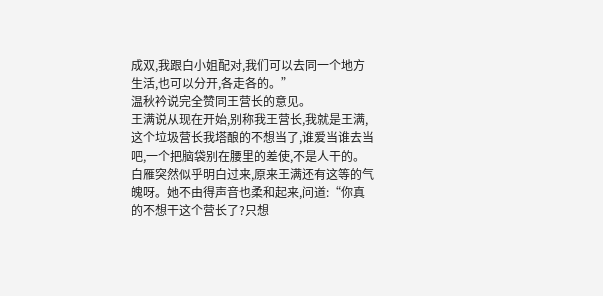成双,我跟白小姐配对,我们可以去同一个地方生活,也可以分开,各走各的。”
温秋衿说完全赞同王营长的意见。
王满说从现在开始,别称我王营长,我就是王满,这个垃圾营长我塔酿的不想当了,谁爱当谁去当吧,一个把脑袋别在腰里的差使,不是人干的。
白雁突然似乎明白过来,原来王满还有这等的气魄呀。她不由得声音也柔和起来,问道:“你真的不想干这个营长了?只想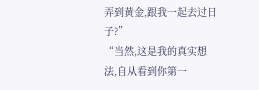弄到黄金,跟我一起去过日子?”
“当然,这是我的真实想法,自从看到你第一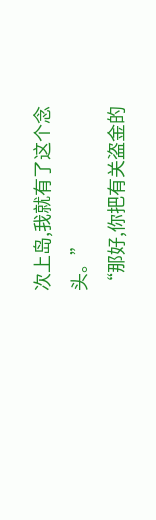次上岛,我就有了这个念头。”
“那好,你把有关盗金的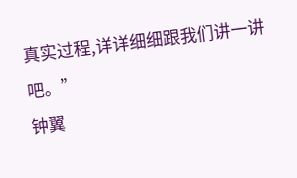真实过程,详详细细跟我们讲一讲吧。”
钟翼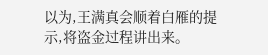以为,王满真会顺着白雁的提示,将盗金过程讲出来。